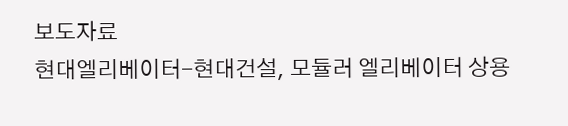보도자료
현대엘리베이터-현대건설, 모듈러 엘리베이터 상용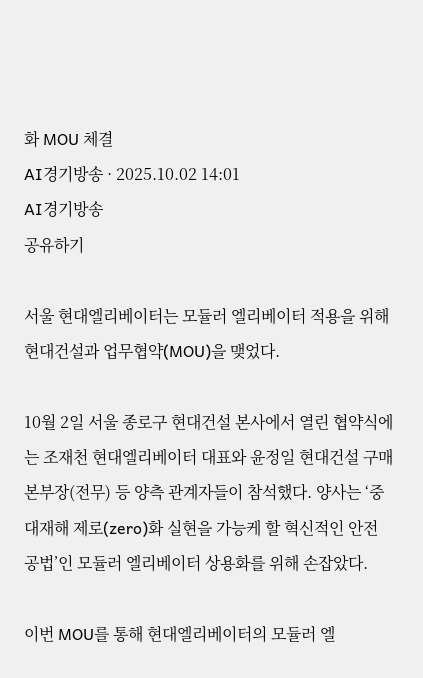화 MOU 체결
AI경기방송 · 2025.10.02 14:01
AI경기방송
공유하기

서울 현대엘리베이터는 모듈러 엘리베이터 적용을 위해 현대건설과 업무협약(MOU)을 맺었다.

10월 2일 서울 종로구 현대건설 본사에서 열린 협약식에는 조재천 현대엘리베이터 대표와 윤정일 현대건설 구매본부장(전무) 등 양측 관계자들이 참석했다. 양사는 ‘중대재해 제로(zero)화 실현을 가능케 할 혁신적인 안전 공법’인 모듈러 엘리베이터 상용화를 위해 손잡았다.

이번 MOU를 통해 현대엘리베이터의 모듈러 엘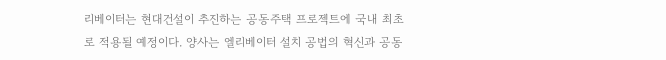리베이터는 현대건설이 추진하는 공동주택 프로젝트에 국내 최초로 적용될 예정이다. 양사는 엘리베이터 설치 공법의 혁신과 공동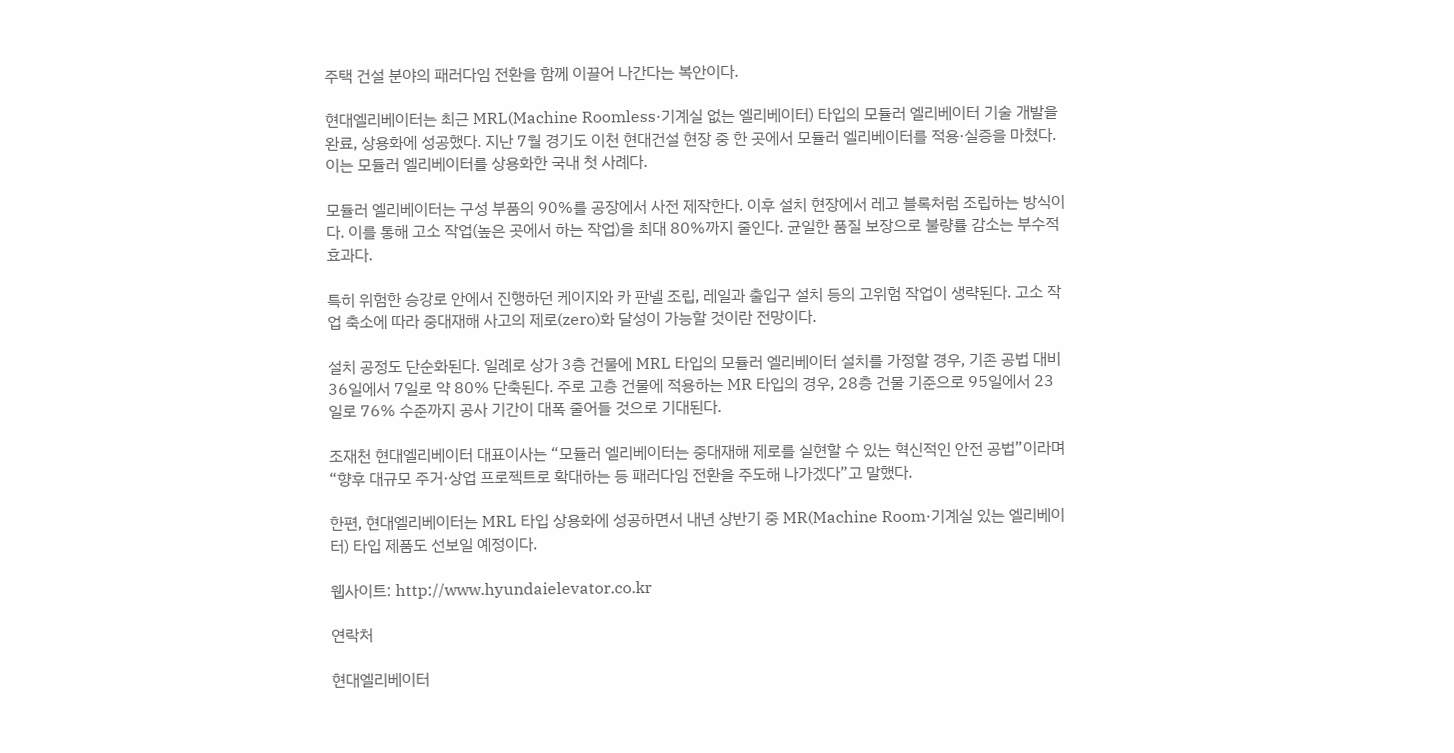주택 건설 분야의 패러다임 전환을 함께 이끌어 나간다는 복안이다.

현대엘리베이터는 최근 MRL(Machine Roomless·기계실 없는 엘리베이터) 타입의 모듈러 엘리베이터 기술 개발을 완료, 상용화에 성공했다. 지난 7월 경기도 이천 현대건설 현장 중 한 곳에서 모듈러 엘리베이터를 적용·실증을 마쳤다. 이는 모듈러 엘리베이터를 상용화한 국내 첫 사례다.

모듈러 엘리베이터는 구성 부품의 90%를 공장에서 사전 제작한다. 이후 설치 현장에서 레고 블록처럼 조립하는 방식이다. 이를 통해 고소 작업(높은 곳에서 하는 작업)을 최대 80%까지 줄인다. 균일한 품질 보장으로 불량률 감소는 부수적 효과다.

특히 위험한 승강로 안에서 진행하던 케이지와 카 판넬 조립, 레일과 출입구 설치 등의 고위험 작업이 생략된다. 고소 작업 축소에 따라 중대재해 사고의 제로(zero)화 달성이 가능할 것이란 전망이다.

설치 공정도 단순화된다. 일례로 상가 3층 건물에 MRL 타입의 모듈러 엘리베이터 설치를 가정할 경우, 기존 공법 대비 36일에서 7일로 약 80% 단축된다. 주로 고층 건물에 적용하는 MR 타입의 경우, 28층 건물 기준으로 95일에서 23일로 76% 수준까지 공사 기간이 대폭 줄어들 것으로 기대된다.

조재천 현대엘리베이터 대표이사는 “모듈러 엘리베이터는 중대재해 제로를 실현할 수 있는 혁신적인 안전 공법”이라며 “향후 대규모 주거·상업 프로젝트로 확대하는 등 패러다임 전환을 주도해 나가겠다”고 말했다.

한편, 현대엘리베이터는 MRL 타입 상용화에 성공하면서 내년 상반기 중 MR(Machine Room·기계실 있는 엘리베이터) 타입 제품도 선보일 예정이다.

웹사이트: http://www.hyundaielevator.co.kr

연락처

현대엘리베이터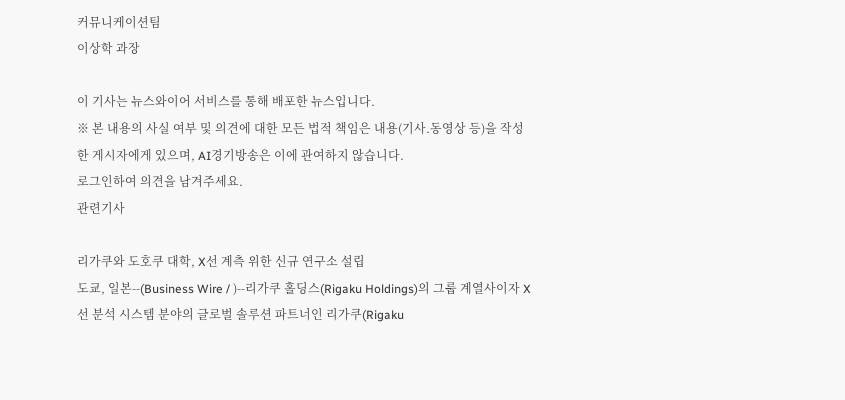커뮤니케이션팀
이상학 과장

이 기사는 뉴스와이어 서비스를 통해 배포한 뉴스입니다.
※ 본 내용의 사실 여부 및 의견에 대한 모든 법적 책임은 내용(기사.동영상 등)을 작성한 게시자에게 있으며, AI경기방송은 이에 관여하지 않습니다.
로그인하여 의견을 남겨주세요.
관련기사

리가쿠와 도호쿠 대학, X선 계측 위한 신규 연구소 설립
도쿄, 일본--(Business Wire / )--리가쿠 홀딩스(Rigaku Holdings)의 그룹 계열사이자 X선 분석 시스템 분야의 글로벌 솔루션 파트너인 리가쿠(Rigaku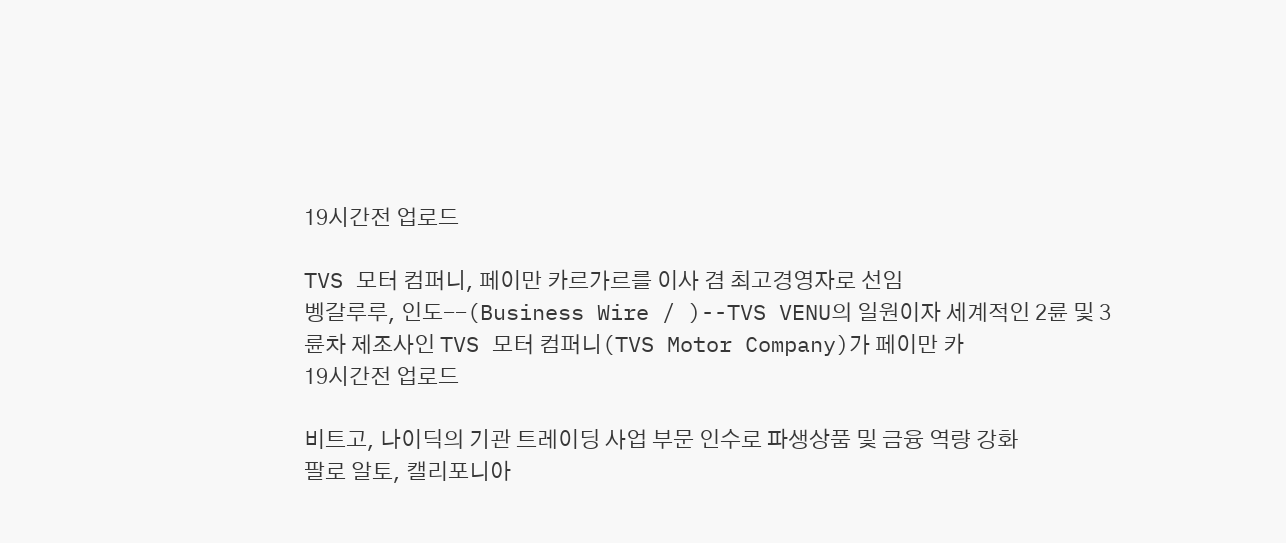19시간전 업로드

TVS 모터 컴퍼니, 페이만 카르가르를 이사 겸 최고경영자로 선임
벵갈루루, 인도--(Business Wire / )--TVS VENU의 일원이자 세계적인 2륜 및 3륜차 제조사인 TVS 모터 컴퍼니(TVS Motor Company)가 페이만 카
19시간전 업로드

비트고, 나이딕의 기관 트레이딩 사업 부문 인수로 파생상품 및 금융 역량 강화
팔로 알토, 캘리포니아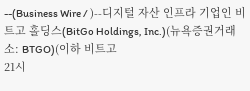--(Business Wire / )--디지털 자산 인프라 기업인 비트고 홀딩스(BitGo Holdings, Inc.)(뉴욕증권거래소: BTGO)(이하 비트고
21시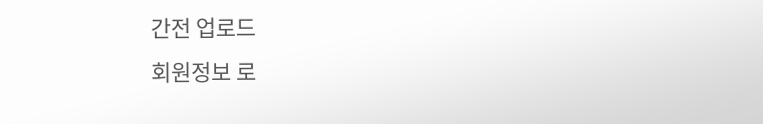간전 업로드
회원정보 로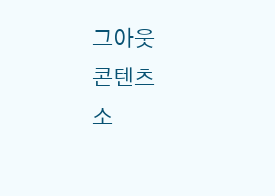그아웃
콘텐츠
소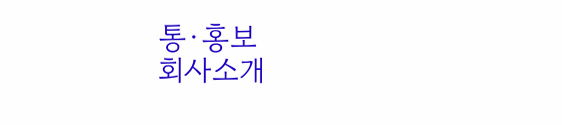통·홍보
회사소개